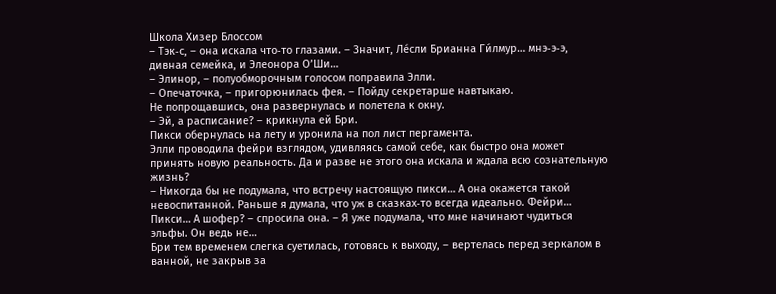Школа Хизер Блоссом
– Тэк‑с, – она искала что‑то глазами. – Значит, Ле́сли Брианна Ги́лмур… мнэ‑э‑э, дивная семейка, и Элеонора О’Ши…
– Элинор, – полуобморочным голосом поправила Элли.
– Опечаточка, – пригорюнилась фея. – Пойду секретарше навтыкаю.
Не попрощавшись, она развернулась и полетела к окну.
– Эй, а расписание? – крикнула ей Бри.
Пикси обернулась на лету и уронила на пол лист пергамента.
Элли проводила фейри взглядом, удивляясь самой себе, как быстро она может принять новую реальность. Да и разве не этого она искала и ждала всю сознательную жизнь?
– Никогда бы не подумала, что встречу настоящую пикси… А она окажется такой невоспитанной. Раньше я думала, что уж в сказках‑то всегда идеально. Фейри… Пикси… А шофер? – спросила она. – Я уже подумала, что мне начинают чудиться эльфы. Он ведь не…
Бри тем временем слегка суетилась, готовясь к выходу, – вертелась перед зеркалом в ванной, не закрыв за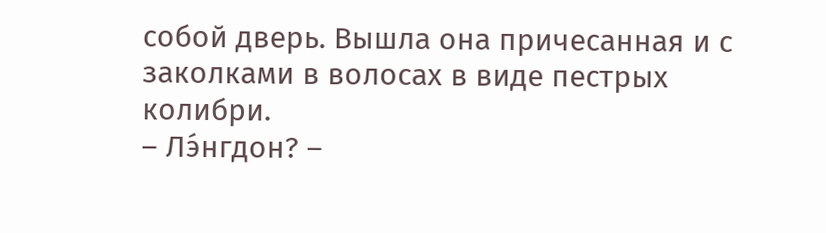собой дверь. Вышла она причесанная и с заколками в волосах в виде пестрых колибри.
– Лэ́нгдон? –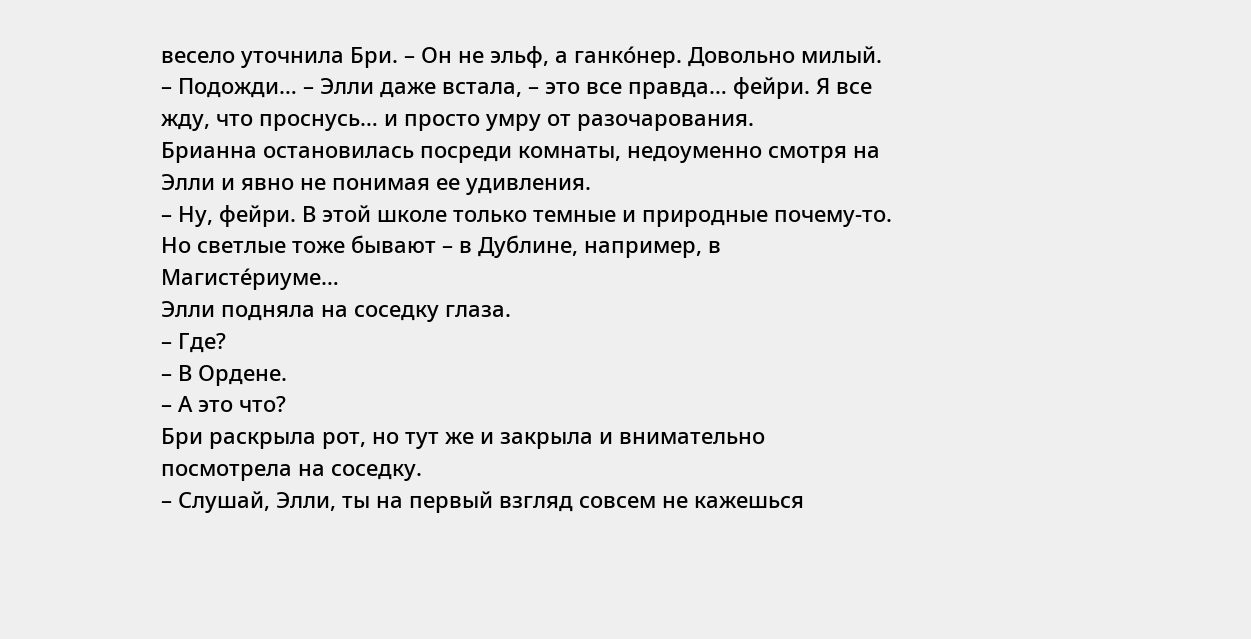весело уточнила Бри. – Он не эльф, а ганко́нер. Довольно милый.
– Подожди… – Элли даже встала, – это все правда… фейри. Я все жду, что проснусь… и просто умру от разочарования.
Брианна остановилась посреди комнаты, недоуменно смотря на Элли и явно не понимая ее удивления.
– Ну, фейри. В этой школе только темные и природные почему‑то. Но светлые тоже бывают – в Дублине, например, в Магисте́риуме…
Элли подняла на соседку глаза.
– Где?
– В Ордене.
– А это что?
Бри раскрыла рот, но тут же и закрыла и внимательно посмотрела на соседку.
– Слушай, Элли, ты на первый взгляд совсем не кажешься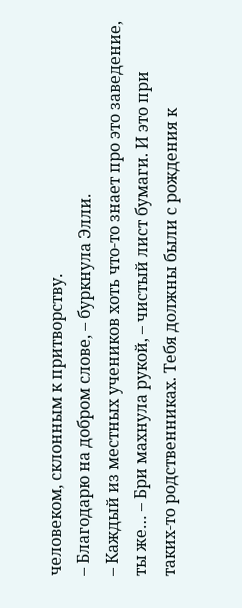человеком, склонным к притворству.
– Благодарю на добром слове, – буркнула Элли.
– Каждый из местных учеников хоть что‑то знает про это заведение, ты же… – Бри махнула рукой, – чистый лист бумаги. И это при таких‑то родственниках. Тебя должны были с рождения к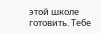этой школе готовить. Тебе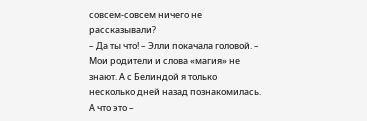совсем‑совсем ничего не рассказывали?
– Да ты что! – Элли покачала головой. – Мои родители и слова «магия» не знают. А с Белиндой я только несколько дней назад познакомилась. А что это –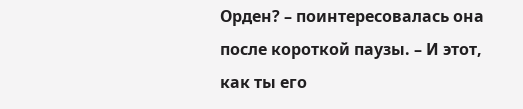Орден? – поинтересовалась она после короткой паузы. – И этот, как ты его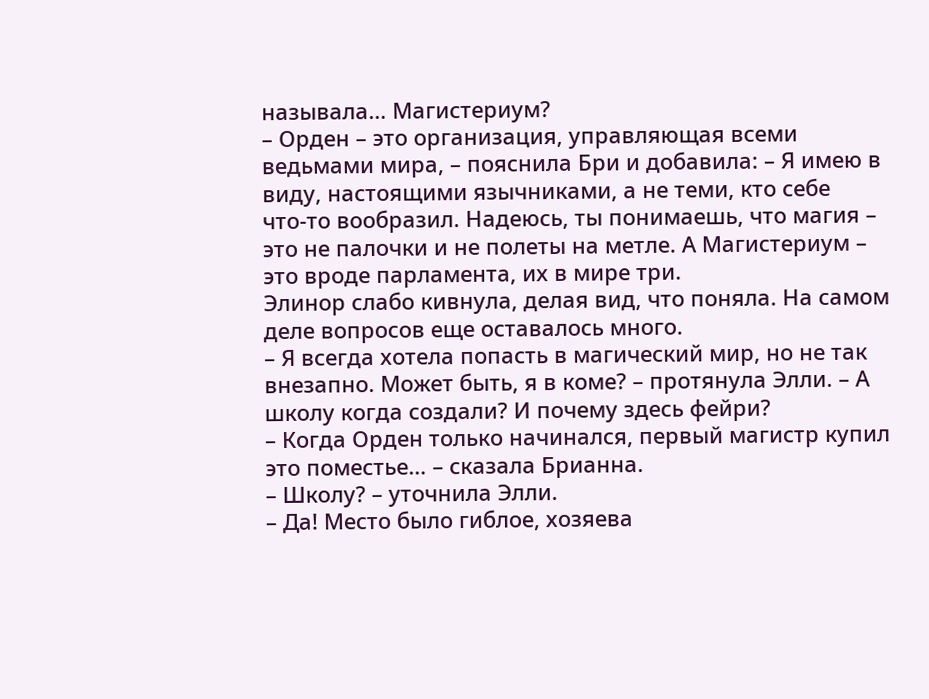называла… Магистериум?
– Орден – это организация, управляющая всеми ведьмами мира, – пояснила Бри и добавила: – Я имею в виду, настоящими язычниками, а не теми, кто себе что‑то вообразил. Надеюсь, ты понимаешь, что магия – это не палочки и не полеты на метле. А Магистериум – это вроде парламента, их в мире три.
Элинор слабо кивнула, делая вид, что поняла. На самом деле вопросов еще оставалось много.
– Я всегда хотела попасть в магический мир, но не так внезапно. Может быть, я в коме? – протянула Элли. – А школу когда создали? И почему здесь фейри?
– Когда Орден только начинался, первый магистр купил это поместье… – сказала Брианна.
– Школу? – уточнила Элли.
– Да! Место было гиблое, хозяева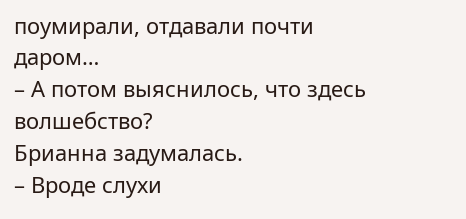поумирали, отдавали почти даром…
– А потом выяснилось, что здесь волшебство?
Брианна задумалась.
– Вроде слухи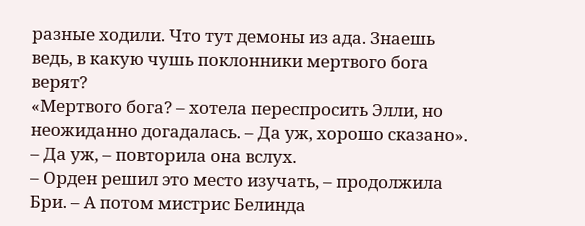разные ходили. Что тут демоны из ада. Знаешь ведь, в какую чушь поклонники мертвого бога верят?
«Мертвого бога? – хотела переспросить Элли, но неожиданно догадалась. – Да уж, хорошо сказано».
– Да уж, – повторила она вслух.
– Орден решил это место изучать, – продолжила Бри. – А потом мистрис Белинда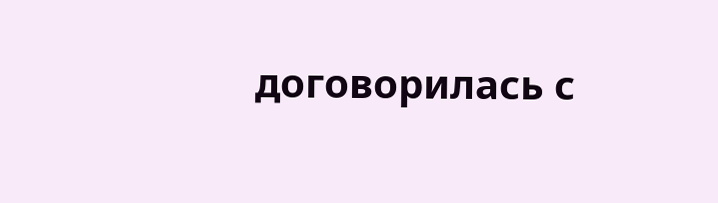договорилась с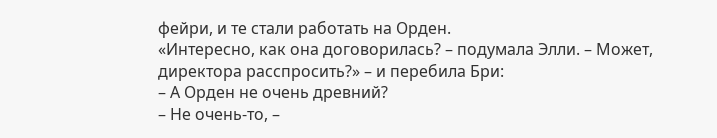фейри, и те стали работать на Орден.
«Интересно, как она договорилась? – подумала Элли. – Может, директора расспросить?» – и перебила Бри:
– А Орден не очень древний?
– Не очень‑то, –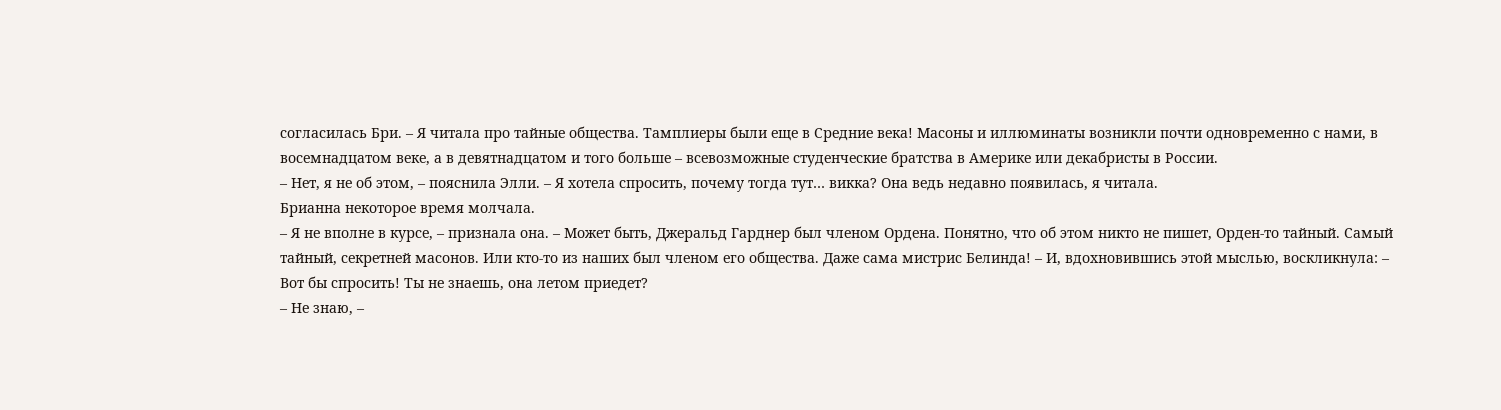согласилась Бри. – Я читала про тайные общества. Тамплиеры были еще в Средние века! Масоны и иллюминаты возникли почти одновременно с нами, в восемнадцатом веке, а в девятнадцатом и того больше – всевозможные студенческие братства в Америке или декабристы в России.
– Нет, я не об этом, – пояснила Элли. – Я хотела спросить, почему тогда тут… викка? Она ведь недавно появилась, я читала.
Брианна некоторое время молчала.
– Я не вполне в курсе, – признала она. – Может быть, Джеральд Гарднер был членом Ордена. Понятно, что об этом никто не пишет, Орден‑то тайный. Самый тайный, секретней масонов. Или кто‑то из наших был членом его общества. Даже сама мистрис Белинда! – И, вдохновившись этой мыслью, воскликнула: – Вот бы спросить! Ты не знаешь, она летом приедет?
– Не знаю, –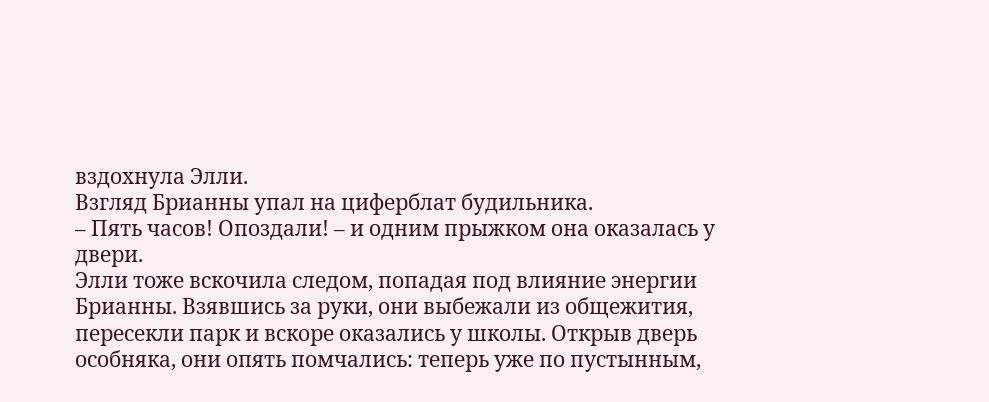вздохнула Элли.
Взгляд Брианны упал на циферблат будильника.
– Пять часов! Опоздали! – и одним прыжком она оказалась у двери.
Элли тоже вскочила следом, попадая под влияние энергии Брианны. Взявшись за руки, они выбежали из общежития, пересекли парк и вскоре оказались у школы. Открыв дверь особняка, они опять помчались: теперь уже по пустынным,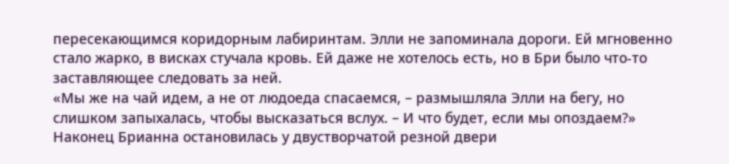пересекающимся коридорным лабиринтам. Элли не запоминала дороги. Ей мгновенно стало жарко, в висках стучала кровь. Ей даже не хотелось есть, но в Бри было что‑то заставляющее следовать за ней.
«Мы же на чай идем, а не от людоеда спасаемся, – размышляла Элли на бегу, но слишком запыхалась, чтобы высказаться вслух. – И что будет, если мы опоздаем?»
Наконец Брианна остановилась у двустворчатой резной двери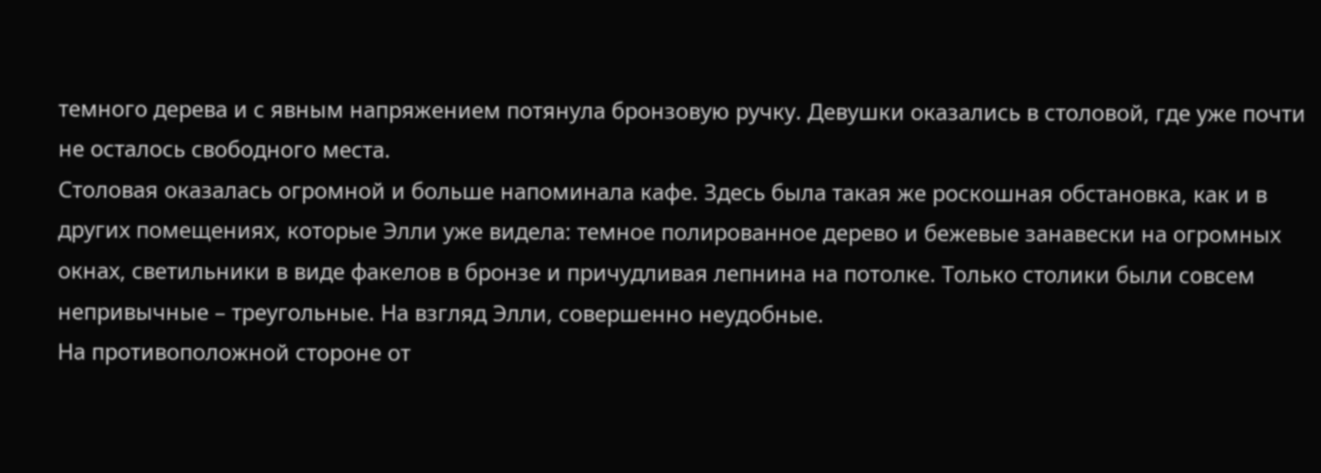темного дерева и с явным напряжением потянула бронзовую ручку. Девушки оказались в столовой, где уже почти не осталось свободного места.
Столовая оказалась огромной и больше напоминала кафе. Здесь была такая же роскошная обстановка, как и в других помещениях, которые Элли уже видела: темное полированное дерево и бежевые занавески на огромных окнах, светильники в виде факелов в бронзе и причудливая лепнина на потолке. Только столики были совсем непривычные – треугольные. На взгляд Элли, совершенно неудобные.
На противоположной стороне от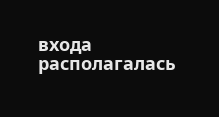входа располагалась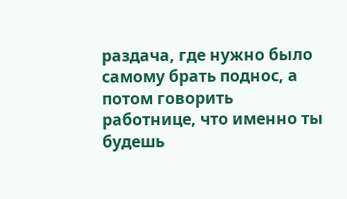раздача, где нужно было самому брать поднос, а потом говорить работнице, что именно ты будешь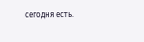сегодня есть.